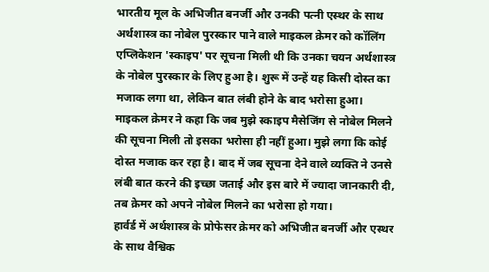भारतीय मूल के अभिजीत बनर्जी और उनकी पत्नी एस्थर के साथ अर्थशास्त्र का नोबेल पुरस्कार पाने वाले माइकल क्रेमर को कॉलिंग एप्लिकेशन 'स्काइप' पर सूचना मिली थी कि उनका चयन अर्थशास्त्र के नोबेल पुरस्कार के लिए हुआ है। शुरू में उन्हें यह किसी दोस्त का मजाक लगा था, लेकिन बात लंबी होने के बाद भरोसा हुआ।
माइकल क्रेमर ने कहा कि जब मुझे स्काइप मैसेजिंग से नोबेल मिलने की सूचना मिली तो इसका भरोसा ही नहीं हुआ। मुझे लगा कि कोई दोस्त मजाक कर रहा है। बाद में जब सूचना देने वाले व्यक्ति ने उनसे लंबी बात करने की इच्छा जताई और इस बारे में ज्यादा जानकारी दी, तब क्रेमर को अपने नोबेल मिलने का भरोसा हो गया।
हार्वर्ड में अर्थशास्त्र के प्रोफेसर क्रेमर को अभिजीत बनर्जी और एस्थर के साथ वैश्विक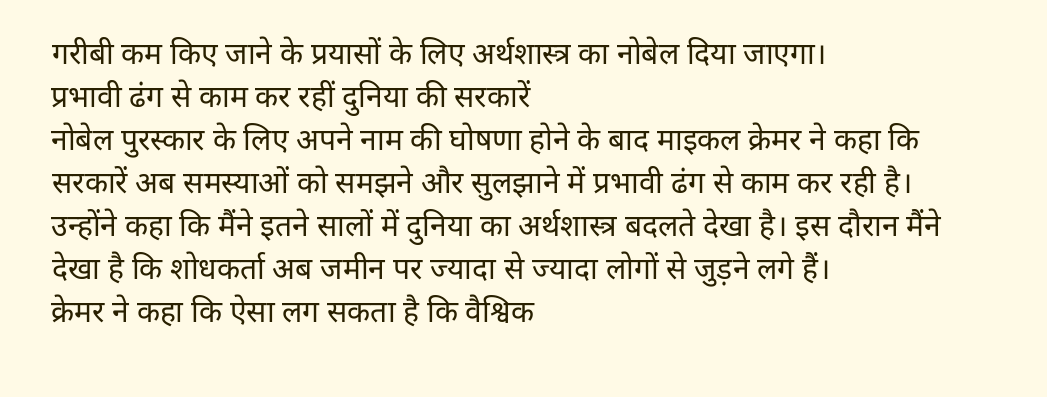गरीबी कम किए जाने के प्रयासों के लिए अर्थशास्त्र का नोबेल दिया जाएगा।
प्रभावी ढंग से काम कर रहीं दुनिया की सरकारें
नोबेल पुरस्कार के लिए अपने नाम की घोषणा होने के बाद माइकल क्रेमर ने कहा कि सरकारें अब समस्याओं को समझने और सुलझाने में प्रभावी ढंग से काम कर रही है। उन्होंने कहा कि मैंने इतने सालों में दुनिया का अर्थशास्त्र बदलते देखा है। इस दौरान मैंने देखा है कि शोधकर्ता अब जमीन पर ज्यादा से ज्यादा लोगों से जुड़ने लगे हैं।
क्रेमर ने कहा कि ऐसा लग सकता है कि वैश्विक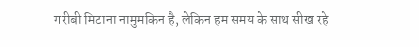गरीबी मिटाना नामुमकिन है, लेकिन हम समय के साथ सीख रहे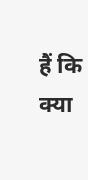हैं कि क्या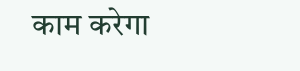काम करेगा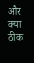और क्या ठीक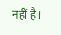नहीं है।